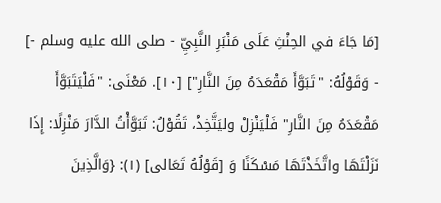[مَا جَاءَ في الحِنْثِ عَلَى مَنْبَرِ النَّبِيِّ - صلى الله عليه وسلم -]
- وَقَوْلُهُ: "تَبَوَّأَ مَقْعَدَهُ مِنَ النَّارِ"] [١٠]. مَعْنَى: "فَلْيَتَبَوَّأَ مَقْعَدَهُ مِنَ النَّارِ" فَلْيَنْزِلْ وليَتَّخِذْ، تَقُوْلُ: تَبَوَّأْتُ الدَّارَ مَنْزِلًا: إِذَا نَزَلْتَهَا واتَّخَذْتَهَا مَسْكَنًا وَ [قَوْلُهُ تَعَالى] (١): {وَالَّذِينَ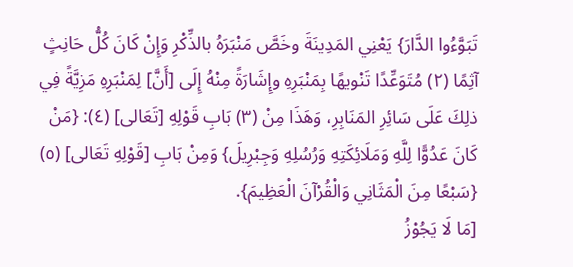تَبَوَّءُوا الدَّارَ} يَعْنِي المَدِينَةَ وخَصَّ مَنْبَرَهُ بالذِّكْرِ وَإِنْ كَانَ كُلُّ حَانِثٍ آثِمًا (٢) مُتَوَعِّدًا تَنْويهًا بِمَنْبَرِهِ وإِشَارَةً مِنْهُ إِلَى [أَنَّ] لِمَنْبَرِهِ مَزِيَّةً فِي ذلِكَ عَلَى سَائِرِ المَنَابِرِ، وَهَذَا مِنْ (٣) بَابِ قَوْلِهِ [تَعَالى] (٤): {مَنْ كَانَ عَدُوًّا لِلَّهِ وَمَلَائِكَتِهِ وَرُسُلِهِ وَجِبْرِيلَ} وَمِنْ بَابِ [قَوْلِهِ تَعَالى] (٥) {سَبْعًا مِنَ الْمَثَانِي وَالْقُرْآنَ الْعَظِيمَ}.
[مَا لَا يَجُوْزُ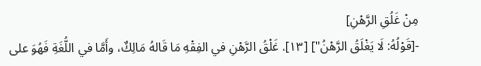مِنْ غَلُقِ الرَّهْنِ]
-[قَوْلُهُ: لَا يَغْلَقُ الرَّهْنُ"] [١٣]. غَلْقُ الرَّهْنِ في الفِقْهِ مَا قَالهُ مَالِكٌ، وأَمَّا في اللُّغَةِ فَهُوَ على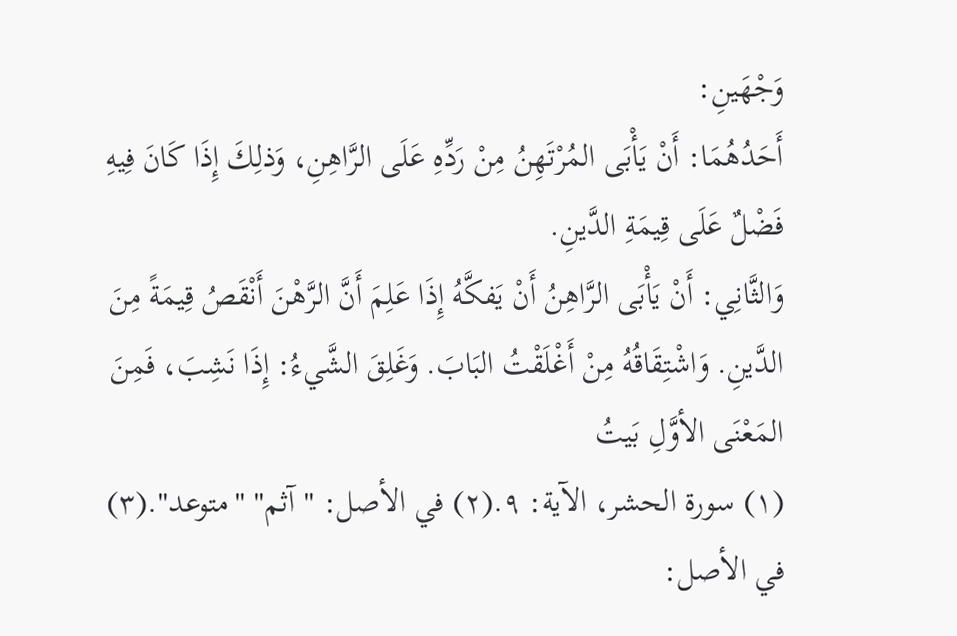وَجْهَينِ:
أَحَدُهُمَا: أَنْ يَأْبَى المُرْتَهِنُ مِنْ رَدِّهِ عَلَى الرَّاهِنِ، وَذلِكَ إِذَا كَانَ فِيهِ فَضْلٌ عَلَى قِيمَةِ الدَّينِ.
وَالثَّانِي: أَنْ يَأْبَى الرَّاهِنُ أَنْ يَفكَّهُ إِذَا عَلِمَ أَنَّ الرَّهْنَ أَنْقَصُ قِيمَةً مِنَ الدَّينِ. وَاشْتِقَاقُهُ مِنْ أَغْلَقْتُ البَابَ. وَغَلِقَ الشَّيءُ: إِذَا نَشِبَ، فَمِنَ المَعْنَى الأوَّلِ بَيتُ
(١) سورة الحشر، الآية: ٩.(٢) في الأصل: "آثم" "متوعد".(٣) في الأصل: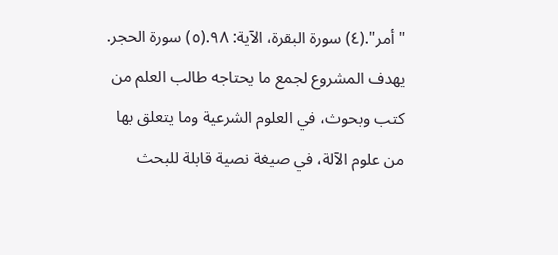"أمر".(٤) سورة البقرة، الآية: ٩٨.(٥) سورة الحجر.
يهدف المشروع لجمع ما يحتاجه طالب العلم من كتب وبحوث، في العلوم الشرعية وما يتعلق بها من علوم الآلة، في صيغة نصية قابلة للبحث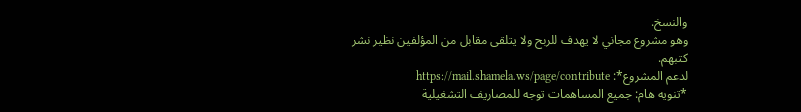والنسخ.
وهو مشروع مجاني لا يهدف للربح ولا يتلقى مقابل من المؤلفين نظير نشر كتبهم.
لدعم المشروع*: https://mail.shamela.ws/page/contribute
*تنويه هام: جميع المساهمات توجه للمصاريف التشغيلية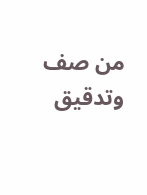من صف وتدقيق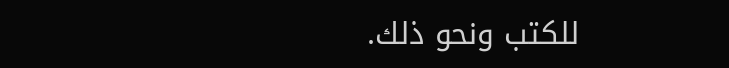للكتب ونحو ذلك.